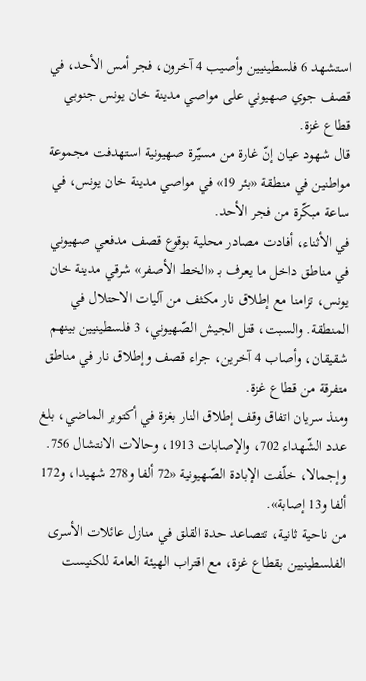استشهد 6 فلسطينيين وأصيب 4 آخرون، فجر أمس الأحد، في قصف جوي صهيوني على مواصي مدينة خان يونس جنوبي قطاع غزة.
قال شهود عيان إنّ غارة من مسيّرة صهيونية استهدفت مجموعة مواطنين في منطقة «بئر 19» في مواصي مدينة خان يونس، في ساعة مبكّرة من فجر الأحد.
في الأثناء، أفادت مصادر محلية بوقوع قصف مدفعي صهيوني في مناطق داخل ما يعرف بـ «الخط الأصفر» شرقي مدينة خان يونس، تزامنا مع إطلاق نار مكثف من آليات الاحتلال في المنطقة. والسبت، قتل الجيش الصّهيوني، 3 فلسطينيين بينهم شقيقان، وأصاب 4 آخرين، جراء قصف وإطلاق نار في مناطق متفرقة من قطاع غزة.
ومنذ سريان اتفاق وقف إطلاق النار بغزة في أكتوبر الماضي، بلغ عدد الشّهداء 702، والإصابات 1913، وحالات الانتشال 756.
وإجمالا، خلّفت الإبادة الصّهيونية «72 ألفا و278 شهيدا، و172 ألفا و13 إصابة».
من ناحية ثانية، تتصاعد حدة القلق في منازل عائلات الأسرى الفلسطينيين بقطاع غزة، مع اقتراب الهيئة العامة للكنيست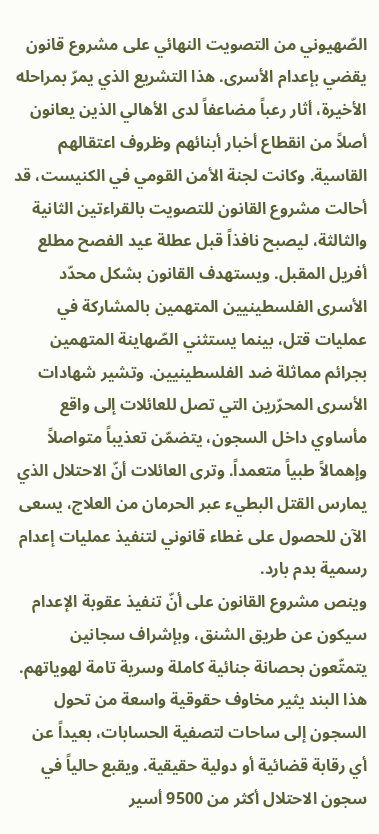الصّهيوني من التصويت النهائي على مشروع قانون يقضي بإعدام الأسرى. هذا التشريع الذي يمرّ بمراحله الأخيرة، أثار رعباً مضاعفاً لدى الأهالي الذين يعانون أصلاً من انقطاع أخبار أبنائهم وظروف اعتقالهم القاسية. وكانت لجنة الأمن القومي في الكنيست، قد أحالت مشروع القانون للتصويت بالقراءتين الثانية والثالثة، ليصبح نافذاً قبل عطلة عيد الفصح مطلع أفريل المقبل. ويستهدف القانون بشكل محدّد الأسرى الفلسطينيين المتهمين بالمشاركة في عمليات قتل، بينما يستثني الصّهاينة المتهمين بجرائم مماثلة ضد الفلسطينيين. وتشير شهادات الأسرى المحرّرين التي تصل للعائلات إلى واقع مأساوي داخل السجون، يتضمّن تعذيباً متواصلاً وإهمالاً طبياً متعمداً. وترى العائلات أنّ الاحتلال الذي يمارس القتل البطيء عبر الحرمان من العلاج، يسعى الآن للحصول على غطاء قانوني لتنفيذ عمليات إعدام رسمية بدم بارد.
وينص مشروع القانون على أنّ تنفيذ عقوبة الإعدام سيكون عن طريق الشنق، وبإشراف سجانين يتمتّعون بحصانة جنائية كاملة وسرية تامة لهوياتهم. هذا البند يثير مخاوف حقوقية واسعة من تحول السجون إلى ساحات لتصفية الحسابات، بعيداً عن أي رقابة قضائية أو دولية حقيقية. ويقبع حالياً في سجون الاحتلال أكثر من 9500 أسير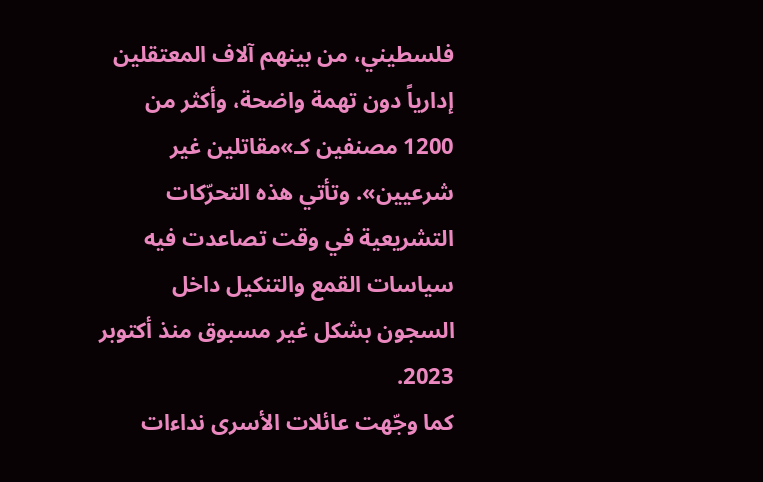فلسطيني، من بينهم آلاف المعتقلين إدارياً دون تهمة واضحة، وأكثر من 1200 مصنفين كـ»مقاتلين غير شرعيين». وتأتي هذه التحرّكات التشريعية في وقت تصاعدت فيه سياسات القمع والتنكيل داخل السجون بشكل غير مسبوق منذ أكتوبر 2023.
كما وجّهت عائلات الأسرى نداءات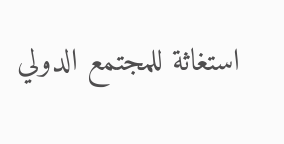استغاثة للمجتمع الدولي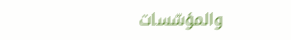والمؤسّسات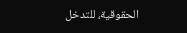الحقوقية، للتدخل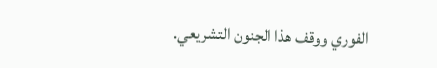الفوري ووقف هذا الجنون التشريعي.